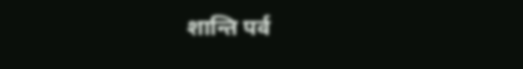शान्ति पर्व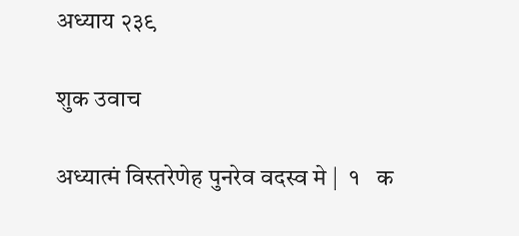अध्याय २३९

शुक उवाच

अध्यात्मं विस्तरेणेह पुनरेव वदस्व मे |  १   क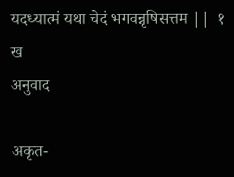यदध्यात्मं यथा चेदं भगवन्नृषिसत्तम ||  १   ख
अनुवाद

अकृत-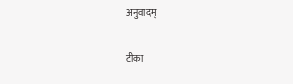अनुवादम्

टीका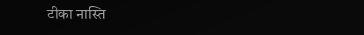टीका नास्ति